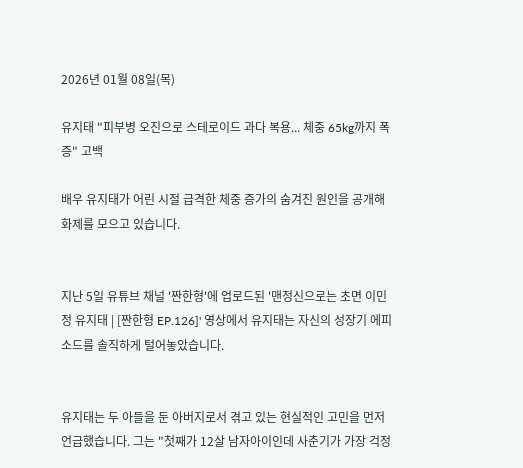2026년 01월 08일(목)

유지태 "피부병 오진으로 스테로이드 과다 복용... 체중 65kg까지 폭증" 고백

배우 유지태가 어린 시절 급격한 체중 증가의 숨겨진 원인을 공개해 화제를 모으고 있습니다.


지난 5일 유튜브 채널 '짠한형'에 업로드된 '맨정신으로는 초면 이민정 유지태 | [짠한형 EP.126]' 영상에서 유지태는 자신의 성장기 에피소드를 솔직하게 털어놓았습니다.


유지태는 두 아들을 둔 아버지로서 겪고 있는 현실적인 고민을 먼저 언급했습니다. 그는 "첫째가 12살 남자아이인데 사춘기가 가장 걱정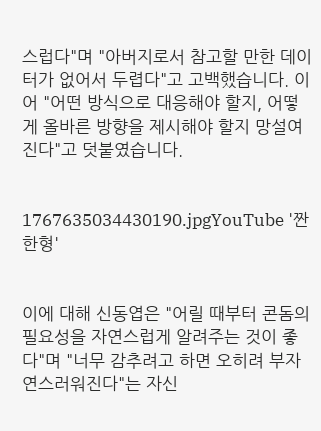스럽다"며 "아버지로서 참고할 만한 데이터가 없어서 두렵다"고 고백했습니다. 이어 "어떤 방식으로 대응해야 할지, 어떻게 올바른 방향을 제시해야 할지 망설여진다"고 덧붙였습니다.


1767635034430190.jpgYouTube '짠한형'


이에 대해 신동엽은 "어릴 때부터 콘돔의 필요성을 자연스럽게 알려주는 것이 좋다"며 "너무 감추려고 하면 오히려 부자연스러워진다"는 자신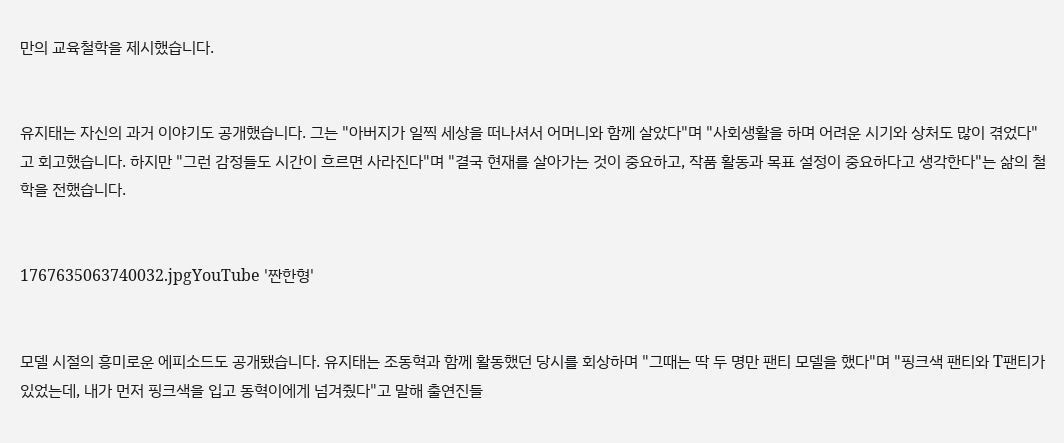만의 교육철학을 제시했습니다.


유지태는 자신의 과거 이야기도 공개했습니다. 그는 "아버지가 일찍 세상을 떠나셔서 어머니와 함께 살았다"며 "사회생활을 하며 어려운 시기와 상처도 많이 겪었다"고 회고했습니다. 하지만 "그런 감정들도 시간이 흐르면 사라진다"며 "결국 현재를 살아가는 것이 중요하고, 작품 활동과 목표 설정이 중요하다고 생각한다"는 삶의 철학을 전했습니다.


1767635063740032.jpgYouTube '짠한형'


모델 시절의 흥미로운 에피소드도 공개됐습니다. 유지태는 조동혁과 함께 활동했던 당시를 회상하며 "그때는 딱 두 명만 팬티 모델을 했다"며 "핑크색 팬티와 T팬티가 있었는데, 내가 먼저 핑크색을 입고 동혁이에게 넘겨줬다"고 말해 출연진들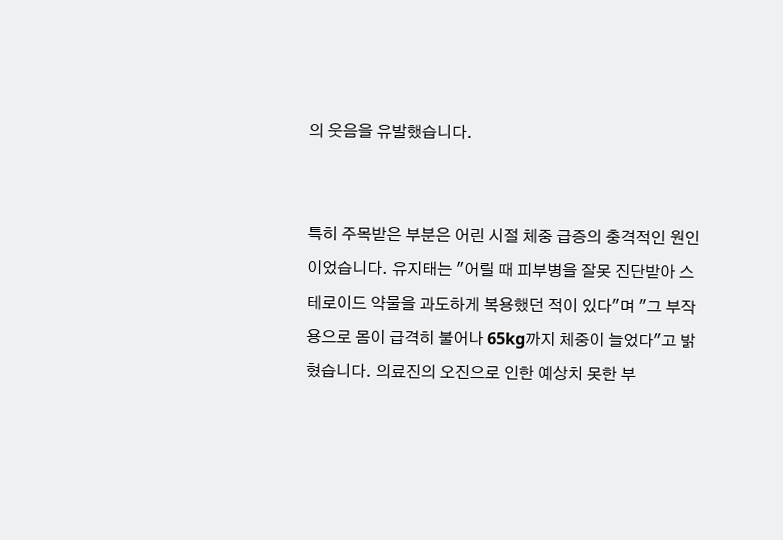의 웃음을 유발했습니다.


특히 주목받은 부분은 어린 시절 체중 급증의 충격적인 원인이었습니다. 유지태는 "어릴 때 피부병을 잘못 진단받아 스테로이드 약물을 과도하게 복용했던 적이 있다"며 "그 부작용으로 몸이 급격히 불어나 65kg까지 체중이 늘었다"고 밝혔습니다. 의료진의 오진으로 인한 예상치 못한 부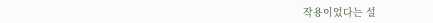작용이었다는 설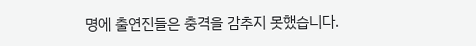명에 출연진들은 충격을 감추지 못했습니다.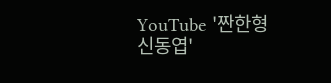YouTube '짠한형 신동엽'